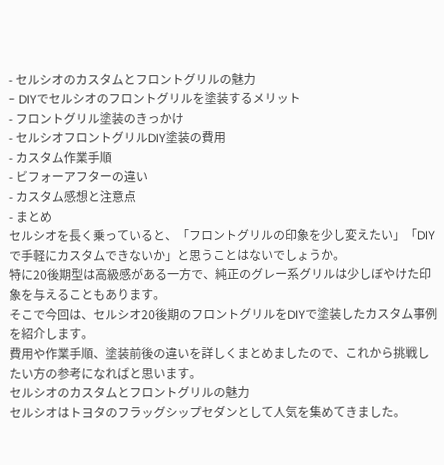- セルシオのカスタムとフロントグリルの魅力
- DIYでセルシオのフロントグリルを塗装するメリット
- フロントグリル塗装のきっかけ
- セルシオフロントグリルDIY塗装の費用
- カスタム作業手順
- ビフォーアフターの違い
- カスタム感想と注意点
- まとめ
セルシオを長く乗っていると、「フロントグリルの印象を少し変えたい」「DIYで手軽にカスタムできないか」と思うことはないでしょうか。
特に20後期型は高級感がある一方で、純正のグレー系グリルは少しぼやけた印象を与えることもあります。
そこで今回は、セルシオ20後期のフロントグリルをDIYで塗装したカスタム事例を紹介します。
費用や作業手順、塗装前後の違いを詳しくまとめましたので、これから挑戦したい方の参考になればと思います。
セルシオのカスタムとフロントグリルの魅力
セルシオはトヨタのフラッグシップセダンとして人気を集めてきました。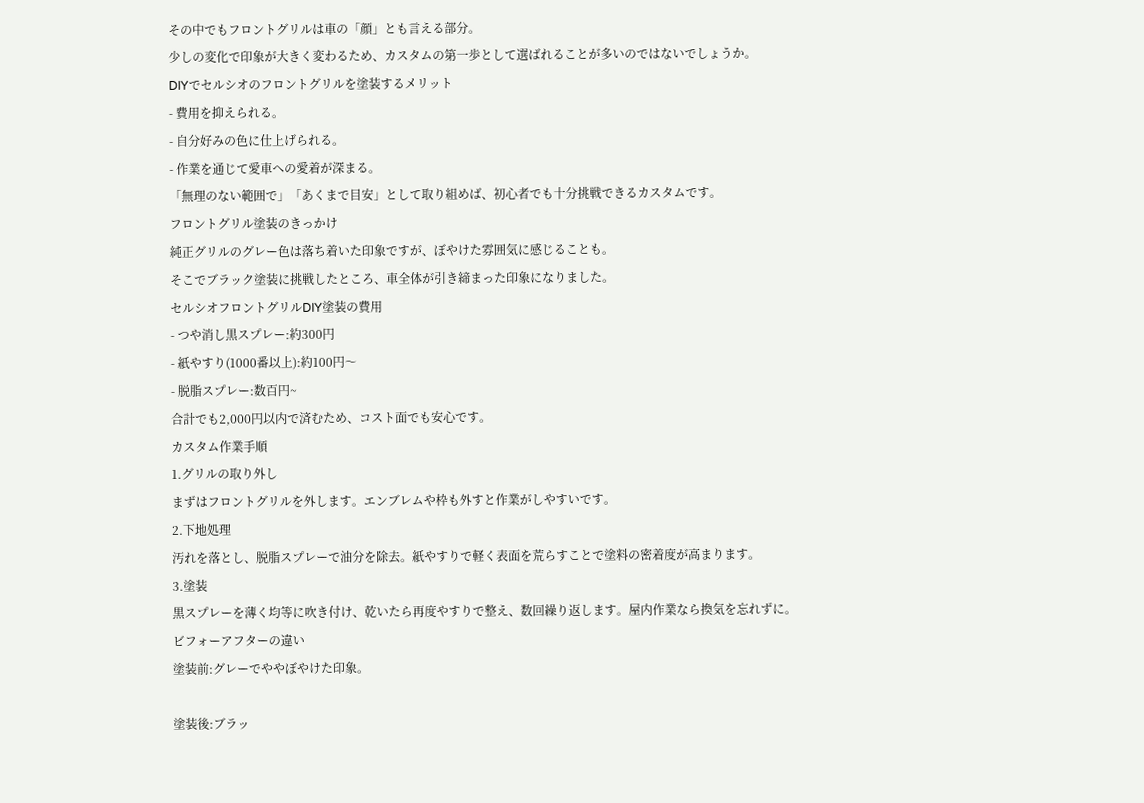その中でもフロントグリルは車の「顔」とも言える部分。
少しの変化で印象が大きく変わるため、カスタムの第一歩として選ばれることが多いのではないでしょうか。
DIYでセルシオのフロントグリルを塗装するメリット
- 費用を抑えられる。
- 自分好みの色に仕上げられる。
- 作業を通じて愛車への愛着が深まる。
「無理のない範囲で」「あくまで目安」として取り組めば、初心者でも十分挑戦できるカスタムです。
フロントグリル塗装のきっかけ
純正グリルのグレー色は落ち着いた印象ですが、ぼやけた雰囲気に感じることも。
そこでブラック塗装に挑戦したところ、車全体が引き締まった印象になりました。
セルシオフロントグリルDIY塗装の費用
- つや消し黒スプレー:約300円
- 紙やすり(1000番以上):約100円〜
- 脱脂スプレー:数百円~
合計でも2,000円以内で済むため、コスト面でも安心です。
カスタム作業手順
1.グリルの取り外し
まずはフロントグリルを外します。エンブレムや枠も外すと作業がしやすいです。
2.下地処理
汚れを落とし、脱脂スプレーで油分を除去。紙やすりで軽く表面を荒らすことで塗料の密着度が高まります。
3.塗装
黒スプレーを薄く均等に吹き付け、乾いたら再度やすりで整え、数回繰り返します。屋内作業なら換気を忘れずに。
ビフォーアフターの違い
塗装前:グレーでややぼやけた印象。

塗装後:ブラッ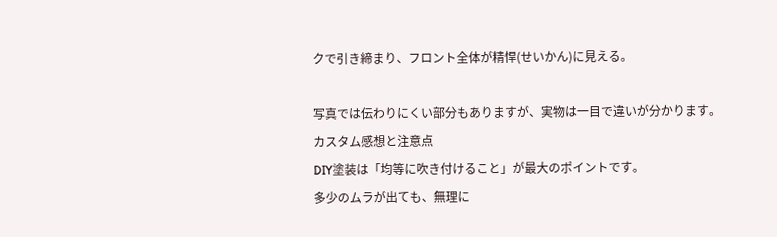クで引き締まり、フロント全体が精悍(せいかん)に見える。

写真では伝わりにくい部分もありますが、実物は一目で違いが分かります。
カスタム感想と注意点
DIY塗装は「均等に吹き付けること」が最大のポイントです。
多少のムラが出ても、無理に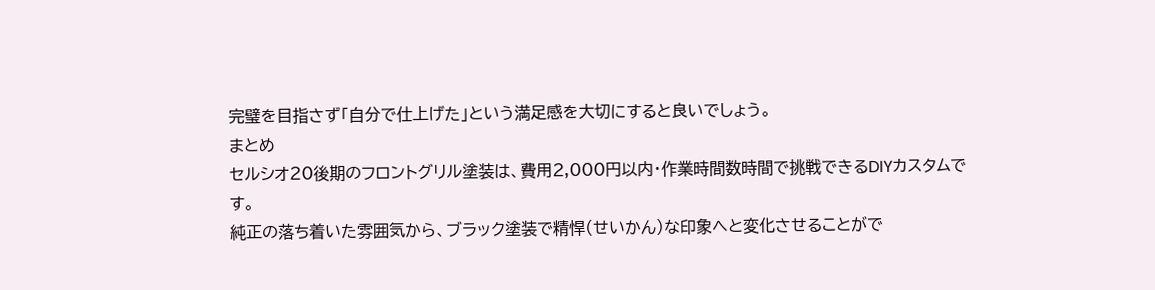完璧を目指さず「自分で仕上げた」という満足感を大切にすると良いでしょう。
まとめ
セルシオ20後期のフロントグリル塗装は、費用2,000円以内・作業時間数時間で挑戦できるDIYカスタムです。
純正の落ち着いた雰囲気から、ブラック塗装で精悍(せいかん)な印象へと変化させることがで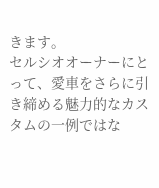きます。
セルシオオーナーにとって、愛車をさらに引き締める魅力的なカスタムの一例ではな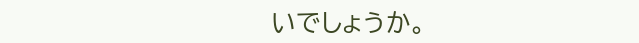いでしょうか。